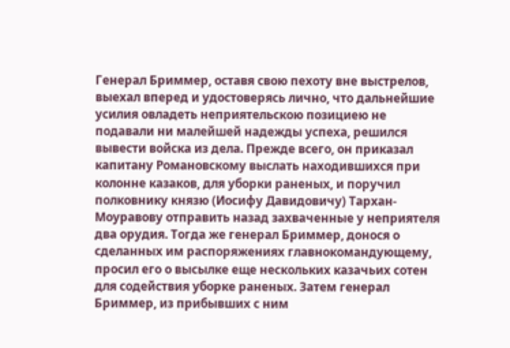Генерал Бриммер, оставя свою пехоту вне выстрелов, выехал вперед и удостоверясь лично, что дальнейшие усилия овладеть неприятельскою позициею не подавали ни малейшей надежды успеха, решился вывести войска из дела. Прежде всего, он приказал капитану Романовскому выслать находившихся при колонне казаков, для уборки раненых, и поручил полковнику князю (Иосифу Давидовичу) Тархан-Моуравову отправить назад захваченные у неприятеля два орудия. Тогда же генерал Бриммер, донося о сделанных им распоряжениях главнокомандующему, просил его о высылке еще нескольких казачьих сотен для содействия уборке раненых. Затем генерал Бриммер, из прибывших с ним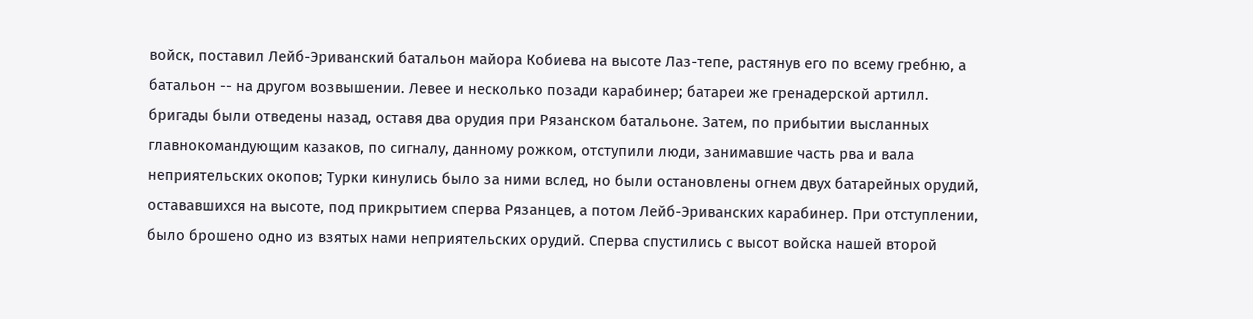войск, поставил Лейб-Эриванский батальон майора Кобиева на высоте Лаз-тепе, растянув его по всему гребню, а батальон -- на другом возвышении. Левее и несколько позади карабинер; батареи же гренадерской артилл. бригады были отведены назад, оставя два орудия при Рязанском батальоне. Затем, по прибытии высланных главнокомандующим казаков, по сигналу, данному рожком, отступили люди, занимавшие часть рва и вала неприятельских окопов; Турки кинулись было за ними вслед, но были остановлены огнем двух батарейных орудий, остававшихся на высоте, под прикрытием сперва Рязанцев, а потом Лейб-Эриванских карабинер. При отступлении, было брошено одно из взятых нами неприятельских орудий. Сперва спустились с высот войска нашей второй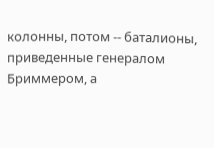колонны, потом -- баталионы, приведенные генералом Бриммером, а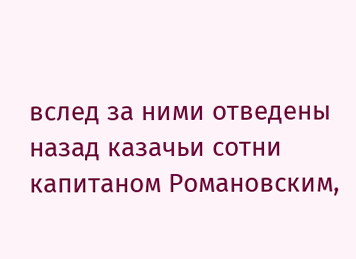вслед за ними отведены назад казачьи сотни капитаном Романовским,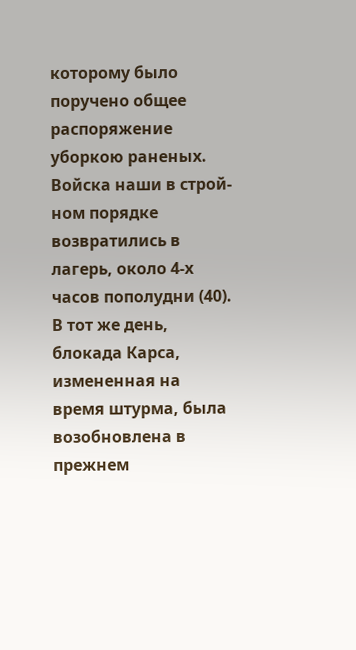которому было поручено общее распоряжение уборкою раненых. Войска наши в строй-ном порядке возвратились в лагерь, около 4-х часов пополудни (40).
В тот же день, блокада Карса, измененная на время штурма, была возобновлена в прежнем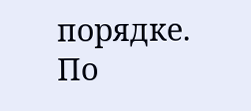порядке.
По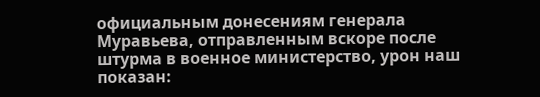официальным донесениям генерала Муравьева, отправленным вскоре после штурма в военное министерство, урон наш показан: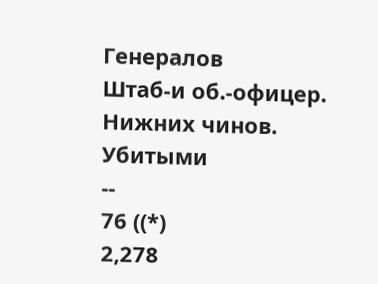Генералов
Штаб-и об.-офицер.
Нижних чинов.
Убитыми
--
76 ((*)
2,278